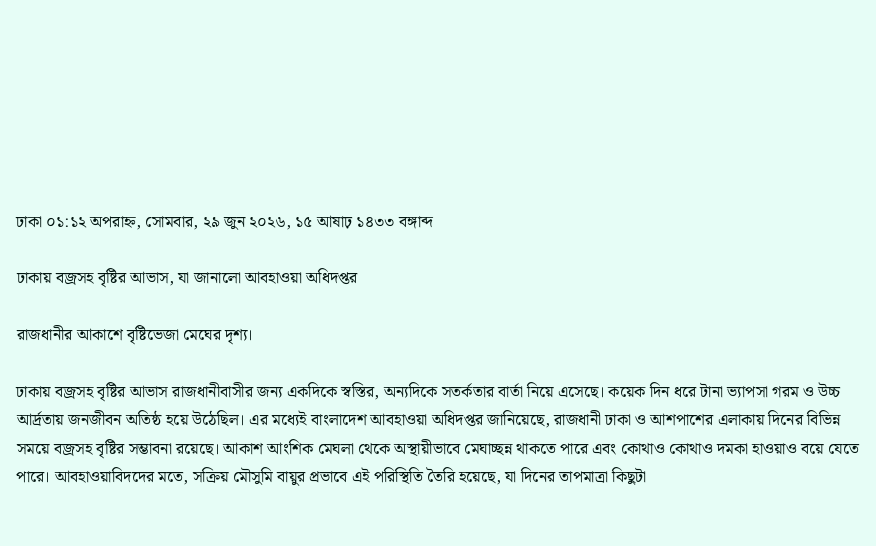ঢাকা ০১:১২ অপরাহ্ন, সোমবার, ২৯ জুন ২০২৬, ১৫ আষাঢ় ১৪৩৩ বঙ্গাব্দ

ঢাকায় বজ্রসহ বৃষ্টির আভাস, যা জানালো আবহাওয়া অধিদপ্তর

রাজধানীর আকাশে বৃষ্টিভেজা মেঘের দৃশ্য।

ঢাকায় বজ্রসহ বৃষ্টির আভাস রাজধানীবাসীর জন্য একদিকে স্বস্তির, অন্যদিকে সতর্কতার বার্তা নিয়ে এসেছে। কয়েক দিন ধরে টানা ভ্যাপসা গরম ও উচ্চ আর্দ্রতায় জনজীবন অতিষ্ঠ হয়ে উঠেছিল। এর মধ্যেই বাংলাদেশ আবহাওয়া অধিদপ্তর জানিয়েছে, রাজধানী ঢাকা ও আশপাশের এলাকায় দিনের বিভিন্ন সময়ে বজ্রসহ বৃষ্টির সম্ভাবনা রয়েছে। আকাশ আংশিক মেঘলা থেকে অস্থায়ীভাবে মেঘাচ্ছন্ন থাকতে পারে এবং কোথাও কোথাও দমকা হাওয়াও বয়ে যেতে পারে। আবহাওয়াবিদদের মতে, সক্রিয় মৌসুমি বায়ুর প্রভাবে এই পরিস্থিতি তৈরি হয়েছে, যা দিনের তাপমাত্রা কিছুটা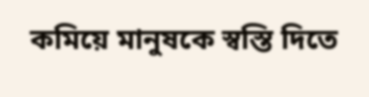কমিয়ে মানুষকে স্বস্তি দিতে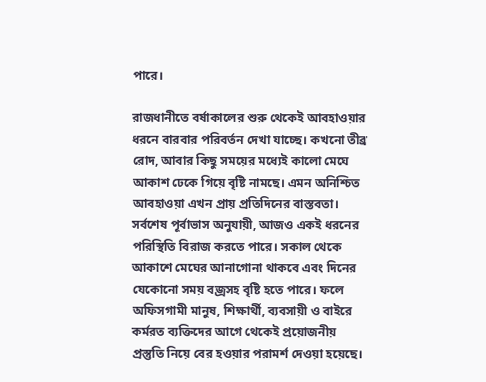পারে।

রাজধানীতে বর্ষাকালের শুরু থেকেই আবহাওয়ার ধরনে বারবার পরিবর্তন দেখা যাচ্ছে। কখনো তীব্র রোদ, আবার কিছু সময়ের মধ্যেই কালো মেঘে আকাশ ঢেকে গিয়ে বৃষ্টি নামছে। এমন অনিশ্চিত আবহাওয়া এখন প্রায় প্রতিদিনের বাস্তবতা। সর্বশেষ পূর্বাভাস অনুযায়ী, আজও একই ধরনের পরিস্থিতি বিরাজ করতে পারে। সকাল থেকে আকাশে মেঘের আনাগোনা থাকবে এবং দিনের যেকোনো সময় বজ্রসহ বৃষ্টি হতে পারে। ফলে অফিসগামী মানুষ, শিক্ষার্থী, ব্যবসায়ী ও বাইরে কর্মরত ব্যক্তিদের আগে থেকেই প্রয়োজনীয় প্রস্তুতি নিয়ে বের হওয়ার পরামর্শ দেওয়া হয়েছে।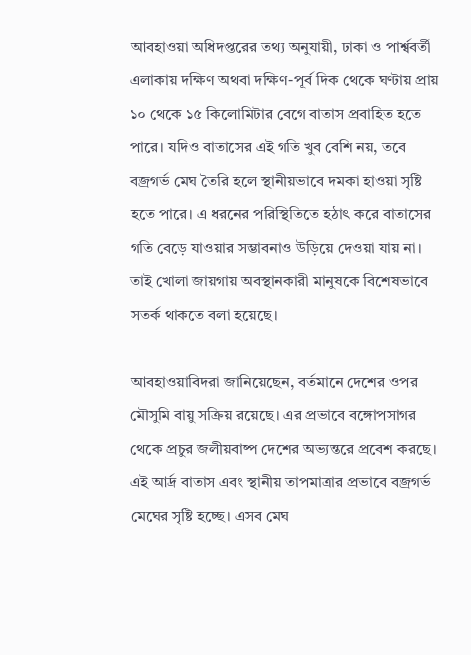আবহাওয়া অধিদপ্তরের তথ্য অনুযায়ী, ঢাকা ও পার্শ্ববর্তী এলাকায় দক্ষিণ অথবা দক্ষিণ-পূর্ব দিক থেকে ঘণ্টায় প্রায় ১০ থেকে ১৫ কিলোমিটার বেগে বাতাস প্রবাহিত হতে পারে। যদিও বাতাসের এই গতি খুব বেশি নয়, তবে বজ্রগর্ভ মেঘ তৈরি হলে স্থানীয়ভাবে দমকা হাওয়া সৃষ্টি হতে পারে। এ ধরনের পরিস্থিতিতে হঠাৎ করে বাতাসের গতি বেড়ে যাওয়ার সম্ভাবনাও উড়িয়ে দেওয়া যায় না। তাই খোলা জায়গায় অবস্থানকারী মানুষকে বিশেষভাবে সতর্ক থাকতে বলা হয়েছে।

আবহাওয়াবিদরা জানিয়েছেন, বর্তমানে দেশের ওপর মৌসুমি বায়ু সক্রিয় রয়েছে। এর প্রভাবে বঙ্গোপসাগর থেকে প্রচুর জলীয়বাষ্প দেশের অভ্যন্তরে প্রবেশ করছে। এই আর্দ্র বাতাস এবং স্থানীয় তাপমাত্রার প্রভাবে বজ্রগর্ভ মেঘের সৃষ্টি হচ্ছে। এসব মেঘ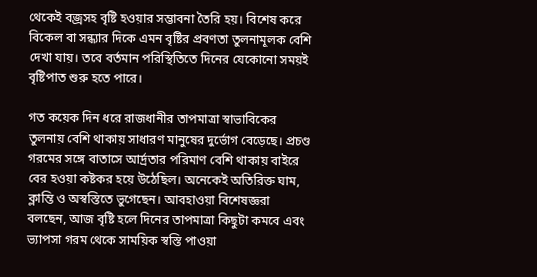থেকেই বজ্রসহ বৃষ্টি হওয়ার সম্ভাবনা তৈরি হয়। বিশেষ করে বিকেল বা সন্ধ্যার দিকে এমন বৃষ্টির প্রবণতা তুলনামূলক বেশি দেখা যায়। তবে বর্তমান পরিস্থিতিতে দিনের যেকোনো সময়ই বৃষ্টিপাত শুরু হতে পারে।

গত কয়েক দিন ধরে রাজধানীর তাপমাত্রা স্বাভাবিকের তুলনায় বেশি থাকায় সাধারণ মানুষের দুর্ভোগ বেড়েছে। প্রচণ্ড গরমের সঙ্গে বাতাসে আর্দ্রতার পরিমাণ বেশি থাকায় বাইরে বের হওয়া কষ্টকর হয়ে উঠেছিল। অনেকেই অতিরিক্ত ঘাম, ক্লান্তি ও অস্বস্তিতে ভুগেছেন। আবহাওয়া বিশেষজ্ঞরা বলছেন, আজ বৃষ্টি হলে দিনের তাপমাত্রা কিছুটা কমবে এবং ভ্যাপসা গরম থেকে সাময়িক স্বস্তি পাওয়া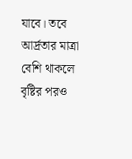যাবে। তবে আর্দ্রতার মাত্রা বেশি থাকলে বৃষ্টির পরও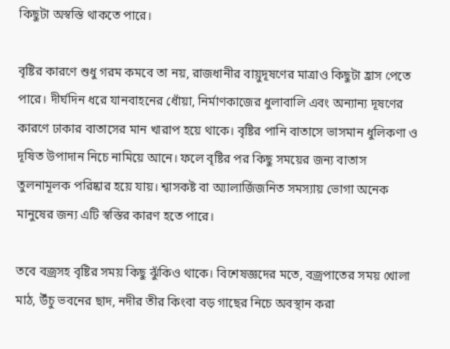কিছুটা অস্বস্তি থাকতে পারে।

বৃষ্টির কারণে শুধু গরম কমবে তা নয়, রাজধানীর বায়ুদূষণের মাত্রাও কিছুটা হ্রাস পেতে পারে। দীর্ঘদিন ধরে যানবাহনের ধোঁয়া, নির্মাণকাজের ধুলাবালি এবং অন্যান্য দূষণের কারণে ঢাকার বাতাসের মান খারাপ হয়ে থাকে। বৃষ্টির পানি বাতাসে ভাসমান ধুলিকণা ও দূষিত উপাদান নিচে নামিয়ে আনে। ফলে বৃষ্টির পর কিছু সময়ের জন্য বাতাস তুলনামূলক পরিষ্কার হয়ে যায়। শ্বাসকষ্ট বা অ্যালার্জিজনিত সমস্যায় ভোগা অনেক মানুষের জন্য এটি স্বস্তির কারণ হতে পারে।

তবে বজ্রসহ বৃষ্টির সময় কিছু ঝুঁকিও থাকে। বিশেষজ্ঞদের মতে, বজ্রপাতের সময় খোলা মাঠ, উঁচু ভবনের ছাদ, নদীর তীর কিংবা বড় গাছের নিচে অবস্থান করা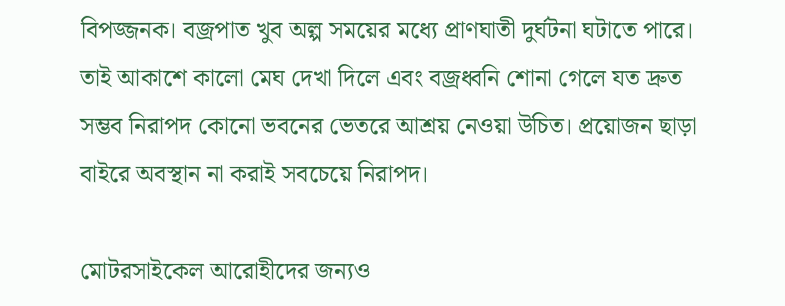বিপজ্জনক। বজ্রপাত খুব অল্প সময়ের মধ্যে প্রাণঘাতী দুর্ঘটনা ঘটাতে পারে। তাই আকাশে কালো মেঘ দেখা দিলে এবং বজ্রধ্বনি শোনা গেলে যত দ্রুত সম্ভব নিরাপদ কোনো ভবনের ভেতরে আশ্রয় নেওয়া উচিত। প্রয়োজন ছাড়া বাইরে অবস্থান না করাই সবচেয়ে নিরাপদ।

মোটরসাইকেল আরোহীদের জন্যও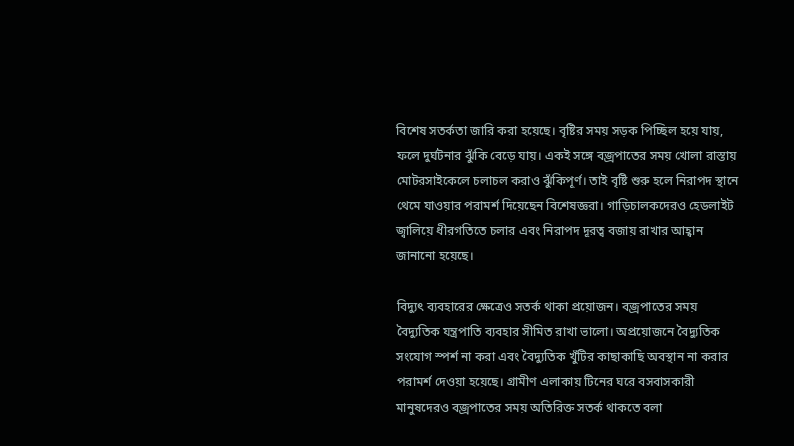বিশেষ সতর্কতা জারি করা হয়েছে। বৃষ্টির সময় সড়ক পিচ্ছিল হয়ে যায়, ফলে দুর্ঘটনার ঝুঁকি বেড়ে যায়। একই সঙ্গে বজ্রপাতের সময় খোলা রাস্তায় মোটরসাইকেলে চলাচল করাও ঝুঁকিপূর্ণ। তাই বৃষ্টি শুরু হলে নিরাপদ স্থানে থেমে যাওয়ার পরামর্শ দিয়েছেন বিশেষজ্ঞরা। গাড়িচালকদেরও হেডলাইট জ্বালিয়ে ধীরগতিতে চলার এবং নিরাপদ দূরত্ব বজায় রাখার আহ্বান জানানো হয়েছে।

বিদ্যুৎ ব্যবহারের ক্ষেত্রেও সতর্ক থাকা প্রয়োজন। বজ্রপাতের সময় বৈদ্যুতিক যন্ত্রপাতি ব্যবহার সীমিত রাখা ভালো। অপ্রয়োজনে বৈদ্যুতিক সংযোগ স্পর্শ না করা এবং বৈদ্যুতিক খুঁটির কাছাকাছি অবস্থান না করার পরামর্শ দেওয়া হয়েছে। গ্রামীণ এলাকায় টিনের ঘরে বসবাসকারী মানুষদেরও বজ্রপাতের সময় অতিরিক্ত সতর্ক থাকতে বলা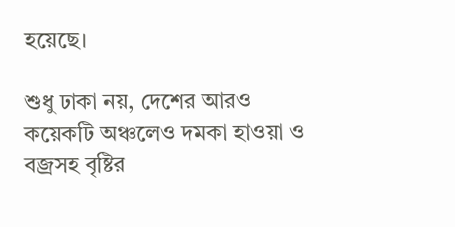হয়েছে।

শুধু ঢাকা নয়, দেশের আরও কয়েকটি অঞ্চলেও দমকা হাওয়া ও বজ্রসহ বৃষ্টির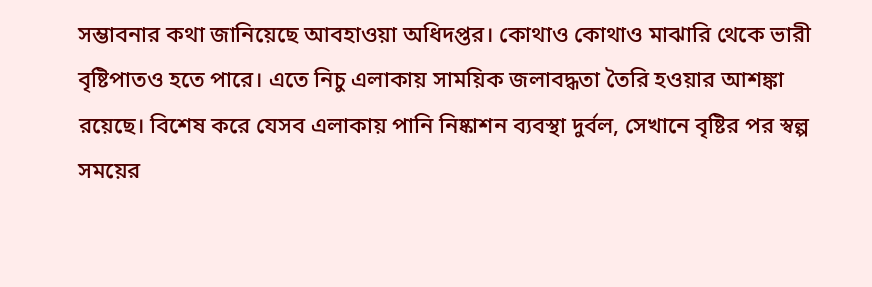সম্ভাবনার কথা জানিয়েছে আবহাওয়া অধিদপ্তর। কোথাও কোথাও মাঝারি থেকে ভারী বৃষ্টিপাতও হতে পারে। এতে নিচু এলাকায় সাময়িক জলাবদ্ধতা তৈরি হওয়ার আশঙ্কা রয়েছে। বিশেষ করে যেসব এলাকায় পানি নিষ্কাশন ব্যবস্থা দুর্বল, সেখানে বৃষ্টির পর স্বল্প সময়ের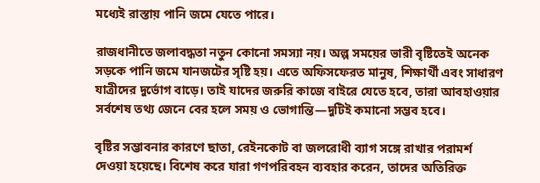মধ্যেই রাস্তায় পানি জমে যেতে পারে।

রাজধানীতে জলাবদ্ধতা নতুন কোনো সমস্যা নয়। অল্প সময়ের ভারী বৃষ্টিতেই অনেক সড়কে পানি জমে যানজটের সৃষ্টি হয়। এতে অফিসফেরত মানুষ, শিক্ষার্থী এবং সাধারণ যাত্রীদের দুর্ভোগ বাড়ে। তাই যাদের জরুরি কাজে বাইরে যেতে হবে, তারা আবহাওয়ার সর্বশেষ তথ্য জেনে বের হলে সময় ও ভোগান্তি—দুটিই কমানো সম্ভব হবে।

বৃষ্টির সম্ভাবনার কারণে ছাতা, রেইনকোট বা জলরোধী ব্যাগ সঙ্গে রাখার পরামর্শ দেওয়া হয়েছে। বিশেষ করে যারা গণপরিবহন ব্যবহার করেন, তাদের অতিরিক্ত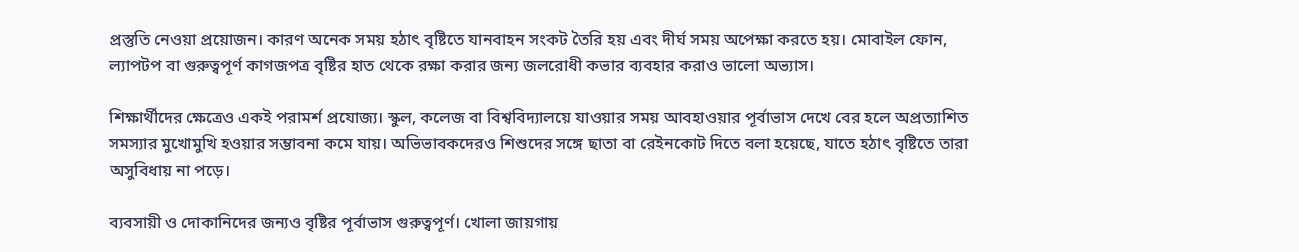প্রস্তুতি নেওয়া প্রয়োজন। কারণ অনেক সময় হঠাৎ বৃষ্টিতে যানবাহন সংকট তৈরি হয় এবং দীর্ঘ সময় অপেক্ষা করতে হয়। মোবাইল ফোন, ল্যাপটপ বা গুরুত্বপূর্ণ কাগজপত্র বৃষ্টির হাত থেকে রক্ষা করার জন্য জলরোধী কভার ব্যবহার করাও ভালো অভ্যাস।

শিক্ষার্থীদের ক্ষেত্রেও একই পরামর্শ প্রযোজ্য। স্কুল, কলেজ বা বিশ্ববিদ্যালয়ে যাওয়ার সময় আবহাওয়ার পূর্বাভাস দেখে বের হলে অপ্রত্যাশিত সমস্যার মুখোমুখি হওয়ার সম্ভাবনা কমে যায়। অভিভাবকদেরও শিশুদের সঙ্গে ছাতা বা রেইনকোট দিতে বলা হয়েছে, যাতে হঠাৎ বৃষ্টিতে তারা অসুবিধায় না পড়ে।

ব্যবসায়ী ও দোকানিদের জন্যও বৃষ্টির পূর্বাভাস গুরুত্বপূর্ণ। খোলা জায়গায়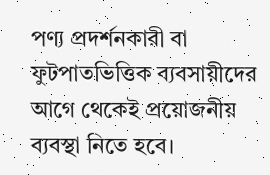পণ্য প্রদর্শনকারী বা ফুটপাতভিত্তিক ব্যবসায়ীদের আগে থেকেই প্রয়োজনীয় ব্যবস্থা নিতে হবে।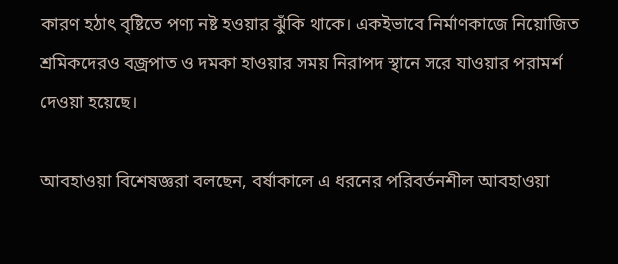কারণ হঠাৎ বৃষ্টিতে পণ্য নষ্ট হওয়ার ঝুঁকি থাকে। একইভাবে নির্মাণকাজে নিয়োজিত শ্রমিকদেরও বজ্রপাত ও দমকা হাওয়ার সময় নিরাপদ স্থানে সরে যাওয়ার পরামর্শ দেওয়া হয়েছে।

আবহাওয়া বিশেষজ্ঞরা বলছেন, বর্ষাকালে এ ধরনের পরিবর্তনশীল আবহাওয়া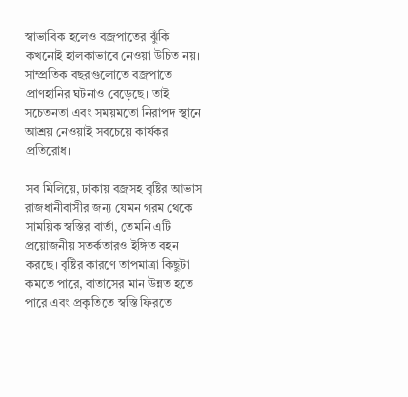স্বাভাবিক হলেও বজ্রপাতের ঝুঁকি কখনোই হালকাভাবে নেওয়া উচিত নয়। সাম্প্রতিক বছরগুলোতে বজ্রপাতে প্রাণহানির ঘটনাও বেড়েছে। তাই সচেতনতা এবং সময়মতো নিরাপদ স্থানে আশ্রয় নেওয়াই সবচেয়ে কার্যকর প্রতিরোধ।

সব মিলিয়ে, ঢাকায় বজ্রসহ বৃষ্টির আভাস রাজধানীবাসীর জন্য যেমন গরম থেকে সাময়িক স্বস্তির বার্তা, তেমনি এটি প্রয়োজনীয় সতর্কতারও ইঙ্গিত বহন করছে। বৃষ্টির কারণে তাপমাত্রা কিছুটা কমতে পারে, বাতাসের মান উন্নত হতে পারে এবং প্রকৃতিতে স্বস্তি ফিরতে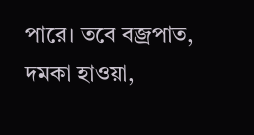পারে। তবে বজ্রপাত, দমকা হাওয়া,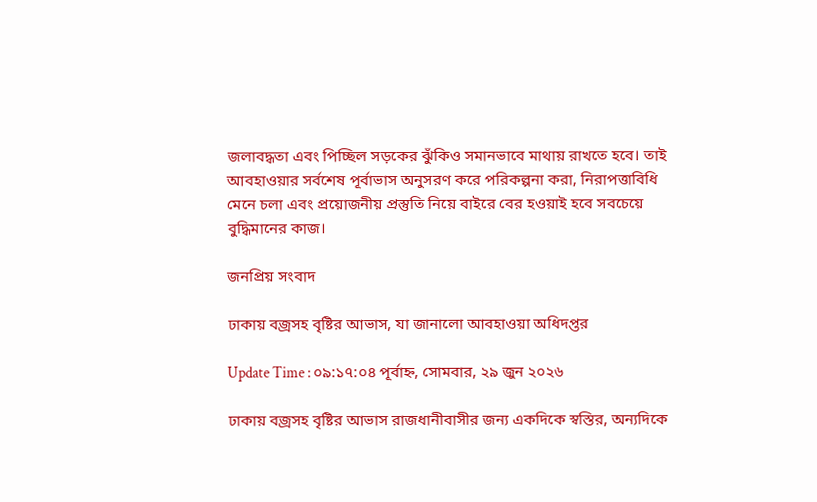জলাবদ্ধতা এবং পিচ্ছিল সড়কের ঝুঁকিও সমানভাবে মাথায় রাখতে হবে। তাই আবহাওয়ার সর্বশেষ পূর্বাভাস অনুসরণ করে পরিকল্পনা করা, নিরাপত্তাবিধি মেনে চলা এবং প্রয়োজনীয় প্রস্তুতি নিয়ে বাইরে বের হওয়াই হবে সবচেয়ে বুদ্ধিমানের কাজ।

জনপ্রিয় সংবাদ

ঢাকায় বজ্রসহ বৃষ্টির আভাস, যা জানালো আবহাওয়া অধিদপ্তর

Update Time : ০৯:১৭:০৪ পূর্বাহ্ন, সোমবার, ২৯ জুন ২০২৬

ঢাকায় বজ্রসহ বৃষ্টির আভাস রাজধানীবাসীর জন্য একদিকে স্বস্তির, অন্যদিকে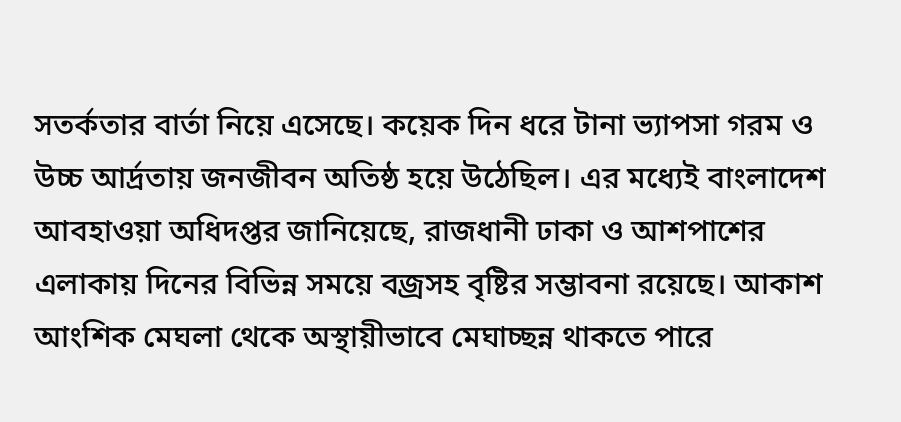সতর্কতার বার্তা নিয়ে এসেছে। কয়েক দিন ধরে টানা ভ্যাপসা গরম ও উচ্চ আর্দ্রতায় জনজীবন অতিষ্ঠ হয়ে উঠেছিল। এর মধ্যেই বাংলাদেশ আবহাওয়া অধিদপ্তর জানিয়েছে, রাজধানী ঢাকা ও আশপাশের এলাকায় দিনের বিভিন্ন সময়ে বজ্রসহ বৃষ্টির সম্ভাবনা রয়েছে। আকাশ আংশিক মেঘলা থেকে অস্থায়ীভাবে মেঘাচ্ছন্ন থাকতে পারে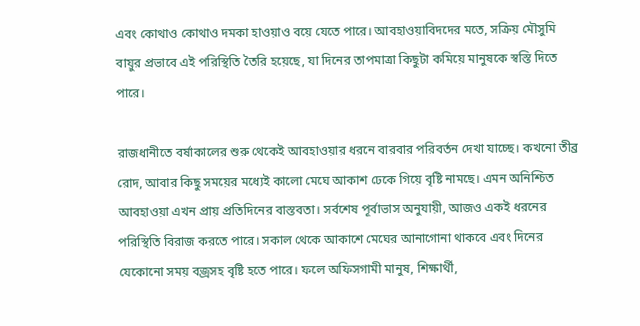এবং কোথাও কোথাও দমকা হাওয়াও বয়ে যেতে পারে। আবহাওয়াবিদদের মতে, সক্রিয় মৌসুমি বায়ুর প্রভাবে এই পরিস্থিতি তৈরি হয়েছে, যা দিনের তাপমাত্রা কিছুটা কমিয়ে মানুষকে স্বস্তি দিতে পারে।

রাজধানীতে বর্ষাকালের শুরু থেকেই আবহাওয়ার ধরনে বারবার পরিবর্তন দেখা যাচ্ছে। কখনো তীব্র রোদ, আবার কিছু সময়ের মধ্যেই কালো মেঘে আকাশ ঢেকে গিয়ে বৃষ্টি নামছে। এমন অনিশ্চিত আবহাওয়া এখন প্রায় প্রতিদিনের বাস্তবতা। সর্বশেষ পূর্বাভাস অনুযায়ী, আজও একই ধরনের পরিস্থিতি বিরাজ করতে পারে। সকাল থেকে আকাশে মেঘের আনাগোনা থাকবে এবং দিনের যেকোনো সময় বজ্রসহ বৃষ্টি হতে পারে। ফলে অফিসগামী মানুষ, শিক্ষার্থী,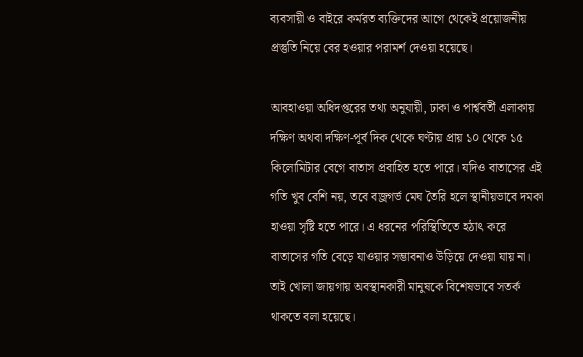ব্যবসায়ী ও বাইরে কর্মরত ব্যক্তিদের আগে থেকেই প্রয়োজনীয় প্রস্তুতি নিয়ে বের হওয়ার পরামর্শ দেওয়া হয়েছে।

আবহাওয়া অধিদপ্তরের তথ্য অনুযায়ী, ঢাকা ও পার্শ্ববর্তী এলাকায় দক্ষিণ অথবা দক্ষিণ-পূর্ব দিক থেকে ঘণ্টায় প্রায় ১০ থেকে ১৫ কিলোমিটার বেগে বাতাস প্রবাহিত হতে পারে। যদিও বাতাসের এই গতি খুব বেশি নয়, তবে বজ্রগর্ভ মেঘ তৈরি হলে স্থানীয়ভাবে দমকা হাওয়া সৃষ্টি হতে পারে। এ ধরনের পরিস্থিতিতে হঠাৎ করে বাতাসের গতি বেড়ে যাওয়ার সম্ভাবনাও উড়িয়ে দেওয়া যায় না। তাই খোলা জায়গায় অবস্থানকারী মানুষকে বিশেষভাবে সতর্ক থাকতে বলা হয়েছে।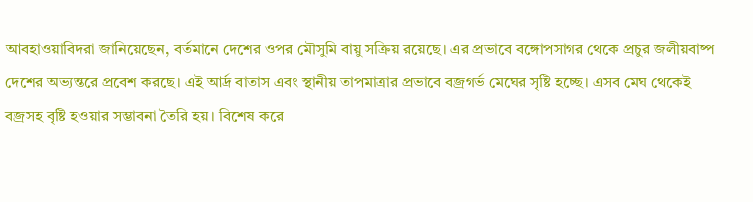আবহাওয়াবিদরা জানিয়েছেন, বর্তমানে দেশের ওপর মৌসুমি বায়ু সক্রিয় রয়েছে। এর প্রভাবে বঙ্গোপসাগর থেকে প্রচুর জলীয়বাষ্প দেশের অভ্যন্তরে প্রবেশ করছে। এই আর্দ্র বাতাস এবং স্থানীয় তাপমাত্রার প্রভাবে বজ্রগর্ভ মেঘের সৃষ্টি হচ্ছে। এসব মেঘ থেকেই বজ্রসহ বৃষ্টি হওয়ার সম্ভাবনা তৈরি হয়। বিশেষ করে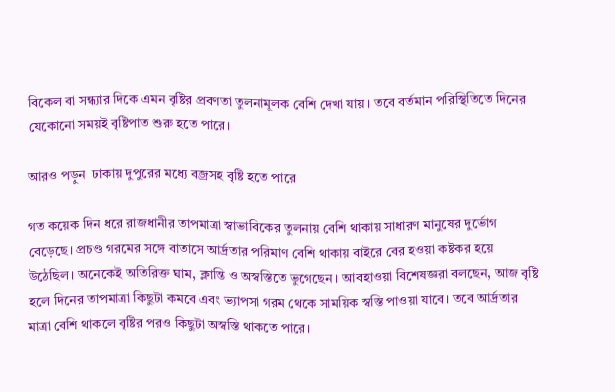বিকেল বা সন্ধ্যার দিকে এমন বৃষ্টির প্রবণতা তুলনামূলক বেশি দেখা যায়। তবে বর্তমান পরিস্থিতিতে দিনের যেকোনো সময়ই বৃষ্টিপাত শুরু হতে পারে।

আরও পড়ুন  ঢাকায় দুপুরের মধ্যে বজ্রসহ বৃষ্টি হতে পারে

গত কয়েক দিন ধরে রাজধানীর তাপমাত্রা স্বাভাবিকের তুলনায় বেশি থাকায় সাধারণ মানুষের দুর্ভোগ বেড়েছে। প্রচণ্ড গরমের সঙ্গে বাতাসে আর্দ্রতার পরিমাণ বেশি থাকায় বাইরে বের হওয়া কষ্টকর হয়ে উঠেছিল। অনেকেই অতিরিক্ত ঘাম, ক্লান্তি ও অস্বস্তিতে ভুগেছেন। আবহাওয়া বিশেষজ্ঞরা বলছেন, আজ বৃষ্টি হলে দিনের তাপমাত্রা কিছুটা কমবে এবং ভ্যাপসা গরম থেকে সাময়িক স্বস্তি পাওয়া যাবে। তবে আর্দ্রতার মাত্রা বেশি থাকলে বৃষ্টির পরও কিছুটা অস্বস্তি থাকতে পারে।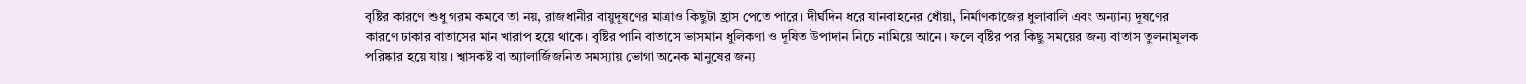বৃষ্টির কারণে শুধু গরম কমবে তা নয়, রাজধানীর বায়ুদূষণের মাত্রাও কিছুটা হ্রাস পেতে পারে। দীর্ঘদিন ধরে যানবাহনের ধোঁয়া, নির্মাণকাজের ধুলাবালি এবং অন্যান্য দূষণের কারণে ঢাকার বাতাসের মান খারাপ হয়ে থাকে। বৃষ্টির পানি বাতাসে ভাসমান ধুলিকণা ও দূষিত উপাদান নিচে নামিয়ে আনে। ফলে বৃষ্টির পর কিছু সময়ের জন্য বাতাস তুলনামূলক পরিষ্কার হয়ে যায়। শ্বাসকষ্ট বা অ্যালার্জিজনিত সমস্যায় ভোগা অনেক মানুষের জন্য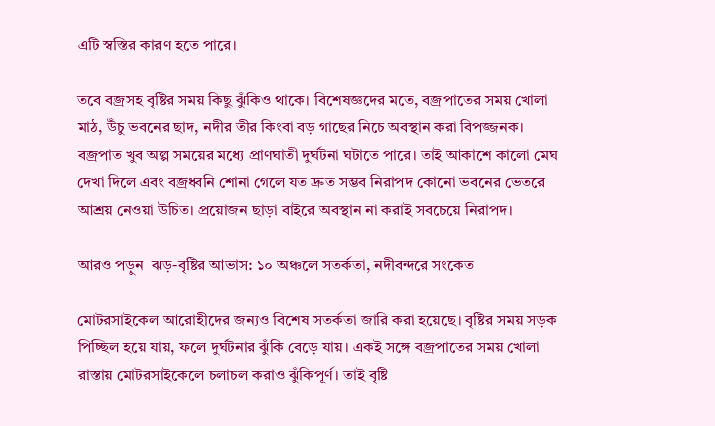এটি স্বস্তির কারণ হতে পারে।

তবে বজ্রসহ বৃষ্টির সময় কিছু ঝুঁকিও থাকে। বিশেষজ্ঞদের মতে, বজ্রপাতের সময় খোলা মাঠ, উঁচু ভবনের ছাদ, নদীর তীর কিংবা বড় গাছের নিচে অবস্থান করা বিপজ্জনক। বজ্রপাত খুব অল্প সময়ের মধ্যে প্রাণঘাতী দুর্ঘটনা ঘটাতে পারে। তাই আকাশে কালো মেঘ দেখা দিলে এবং বজ্রধ্বনি শোনা গেলে যত দ্রুত সম্ভব নিরাপদ কোনো ভবনের ভেতরে আশ্রয় নেওয়া উচিত। প্রয়োজন ছাড়া বাইরে অবস্থান না করাই সবচেয়ে নিরাপদ।

আরও পড়ুন  ঝড়-বৃষ্টির আভাস: ১০ অঞ্চলে সতর্কতা, নদীবন্দরে সংকেত

মোটরসাইকেল আরোহীদের জন্যও বিশেষ সতর্কতা জারি করা হয়েছে। বৃষ্টির সময় সড়ক পিচ্ছিল হয়ে যায়, ফলে দুর্ঘটনার ঝুঁকি বেড়ে যায়। একই সঙ্গে বজ্রপাতের সময় খোলা রাস্তায় মোটরসাইকেলে চলাচল করাও ঝুঁকিপূর্ণ। তাই বৃষ্টি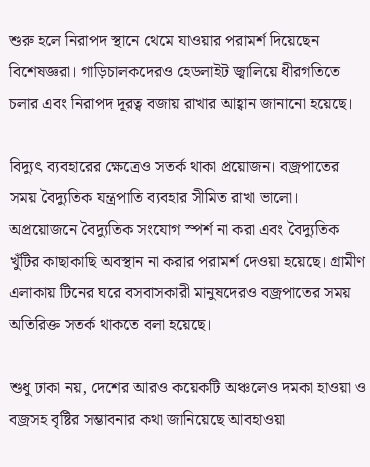শুরু হলে নিরাপদ স্থানে থেমে যাওয়ার পরামর্শ দিয়েছেন বিশেষজ্ঞরা। গাড়িচালকদেরও হেডলাইট জ্বালিয়ে ধীরগতিতে চলার এবং নিরাপদ দূরত্ব বজায় রাখার আহ্বান জানানো হয়েছে।

বিদ্যুৎ ব্যবহারের ক্ষেত্রেও সতর্ক থাকা প্রয়োজন। বজ্রপাতের সময় বৈদ্যুতিক যন্ত্রপাতি ব্যবহার সীমিত রাখা ভালো। অপ্রয়োজনে বৈদ্যুতিক সংযোগ স্পর্শ না করা এবং বৈদ্যুতিক খুঁটির কাছাকাছি অবস্থান না করার পরামর্শ দেওয়া হয়েছে। গ্রামীণ এলাকায় টিনের ঘরে বসবাসকারী মানুষদেরও বজ্রপাতের সময় অতিরিক্ত সতর্ক থাকতে বলা হয়েছে।

শুধু ঢাকা নয়, দেশের আরও কয়েকটি অঞ্চলেও দমকা হাওয়া ও বজ্রসহ বৃষ্টির সম্ভাবনার কথা জানিয়েছে আবহাওয়া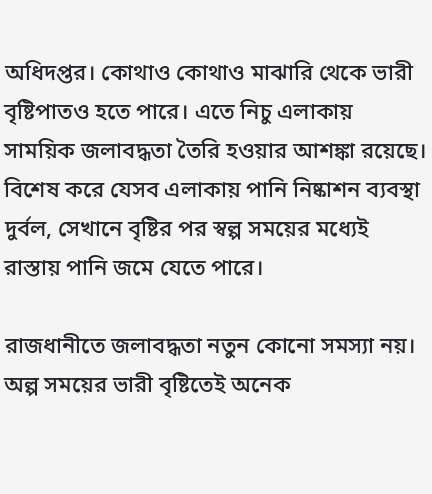অধিদপ্তর। কোথাও কোথাও মাঝারি থেকে ভারী বৃষ্টিপাতও হতে পারে। এতে নিচু এলাকায় সাময়িক জলাবদ্ধতা তৈরি হওয়ার আশঙ্কা রয়েছে। বিশেষ করে যেসব এলাকায় পানি নিষ্কাশন ব্যবস্থা দুর্বল, সেখানে বৃষ্টির পর স্বল্প সময়ের মধ্যেই রাস্তায় পানি জমে যেতে পারে।

রাজধানীতে জলাবদ্ধতা নতুন কোনো সমস্যা নয়। অল্প সময়ের ভারী বৃষ্টিতেই অনেক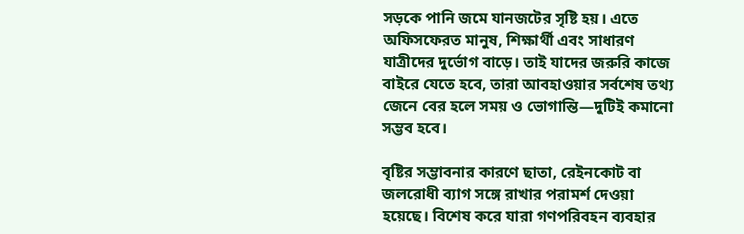সড়কে পানি জমে যানজটের সৃষ্টি হয়। এতে অফিসফেরত মানুষ, শিক্ষার্থী এবং সাধারণ যাত্রীদের দুর্ভোগ বাড়ে। তাই যাদের জরুরি কাজে বাইরে যেতে হবে, তারা আবহাওয়ার সর্বশেষ তথ্য জেনে বের হলে সময় ও ভোগান্তি—দুটিই কমানো সম্ভব হবে।

বৃষ্টির সম্ভাবনার কারণে ছাতা, রেইনকোট বা জলরোধী ব্যাগ সঙ্গে রাখার পরামর্শ দেওয়া হয়েছে। বিশেষ করে যারা গণপরিবহন ব্যবহার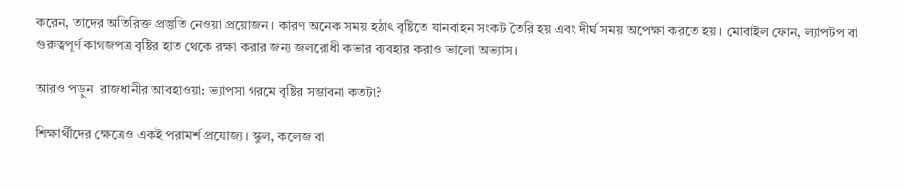করেন, তাদের অতিরিক্ত প্রস্তুতি নেওয়া প্রয়োজন। কারণ অনেক সময় হঠাৎ বৃষ্টিতে যানবাহন সংকট তৈরি হয় এবং দীর্ঘ সময় অপেক্ষা করতে হয়। মোবাইল ফোন, ল্যাপটপ বা গুরুত্বপূর্ণ কাগজপত্র বৃষ্টির হাত থেকে রক্ষা করার জন্য জলরোধী কভার ব্যবহার করাও ভালো অভ্যাস।

আরও পড়ুন  রাজধানীর আবহাওয়া: ভ্যাপসা গরমে বৃষ্টির সম্ভাবনা কতটা?

শিক্ষার্থীদের ক্ষেত্রেও একই পরামর্শ প্রযোজ্য। স্কুল, কলেজ বা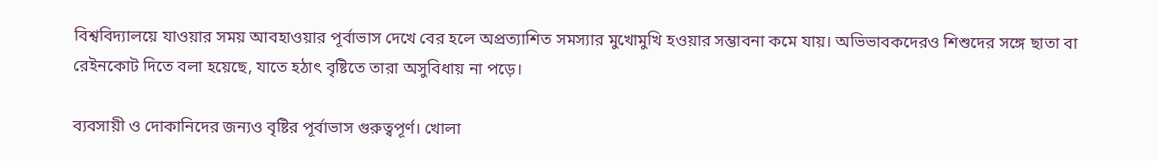বিশ্ববিদ্যালয়ে যাওয়ার সময় আবহাওয়ার পূর্বাভাস দেখে বের হলে অপ্রত্যাশিত সমস্যার মুখোমুখি হওয়ার সম্ভাবনা কমে যায়। অভিভাবকদেরও শিশুদের সঙ্গে ছাতা বা রেইনকোট দিতে বলা হয়েছে, যাতে হঠাৎ বৃষ্টিতে তারা অসুবিধায় না পড়ে।

ব্যবসায়ী ও দোকানিদের জন্যও বৃষ্টির পূর্বাভাস গুরুত্বপূর্ণ। খোলা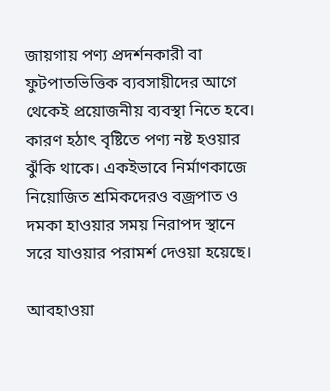জায়গায় পণ্য প্রদর্শনকারী বা ফুটপাতভিত্তিক ব্যবসায়ীদের আগে থেকেই প্রয়োজনীয় ব্যবস্থা নিতে হবে। কারণ হঠাৎ বৃষ্টিতে পণ্য নষ্ট হওয়ার ঝুঁকি থাকে। একইভাবে নির্মাণকাজে নিয়োজিত শ্রমিকদেরও বজ্রপাত ও দমকা হাওয়ার সময় নিরাপদ স্থানে সরে যাওয়ার পরামর্শ দেওয়া হয়েছে।

আবহাওয়া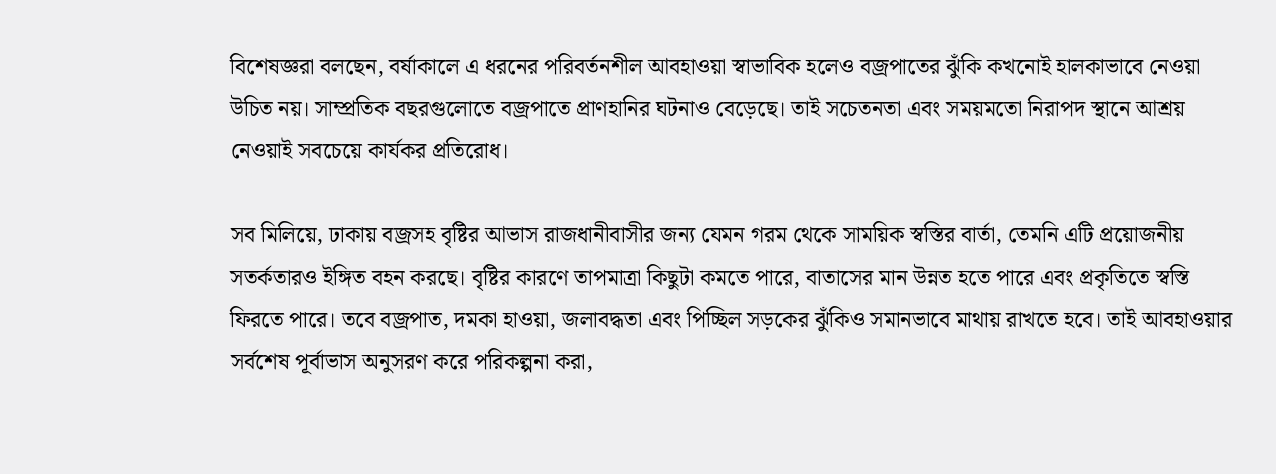বিশেষজ্ঞরা বলছেন, বর্ষাকালে এ ধরনের পরিবর্তনশীল আবহাওয়া স্বাভাবিক হলেও বজ্রপাতের ঝুঁকি কখনোই হালকাভাবে নেওয়া উচিত নয়। সাম্প্রতিক বছরগুলোতে বজ্রপাতে প্রাণহানির ঘটনাও বেড়েছে। তাই সচেতনতা এবং সময়মতো নিরাপদ স্থানে আশ্রয় নেওয়াই সবচেয়ে কার্যকর প্রতিরোধ।

সব মিলিয়ে, ঢাকায় বজ্রসহ বৃষ্টির আভাস রাজধানীবাসীর জন্য যেমন গরম থেকে সাময়িক স্বস্তির বার্তা, তেমনি এটি প্রয়োজনীয় সতর্কতারও ইঙ্গিত বহন করছে। বৃষ্টির কারণে তাপমাত্রা কিছুটা কমতে পারে, বাতাসের মান উন্নত হতে পারে এবং প্রকৃতিতে স্বস্তি ফিরতে পারে। তবে বজ্রপাত, দমকা হাওয়া, জলাবদ্ধতা এবং পিচ্ছিল সড়কের ঝুঁকিও সমানভাবে মাথায় রাখতে হবে। তাই আবহাওয়ার সর্বশেষ পূর্বাভাস অনুসরণ করে পরিকল্পনা করা,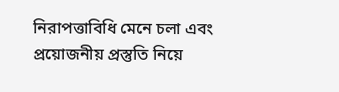নিরাপত্তাবিধি মেনে চলা এবং প্রয়োজনীয় প্রস্তুতি নিয়ে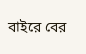বাইরে বের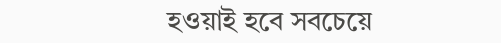হওয়াই হবে সবচেয়ে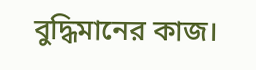বুদ্ধিমানের কাজ।